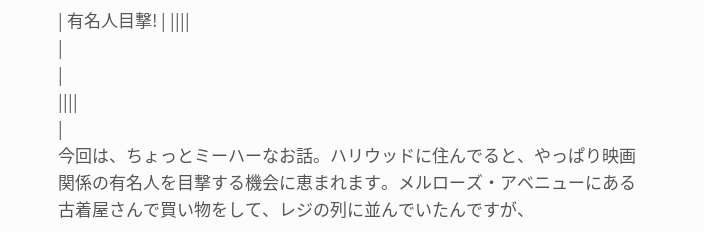| 有名人目撃! | ||||
|
|
||||
|
今回は、ちょっとミーハーなお話。ハリウッドに住んでると、やっぱり映画関係の有名人を目撃する機会に恵まれます。メルローズ・アベニューにある古着屋さんで買い物をして、レジの列に並んでいたんですが、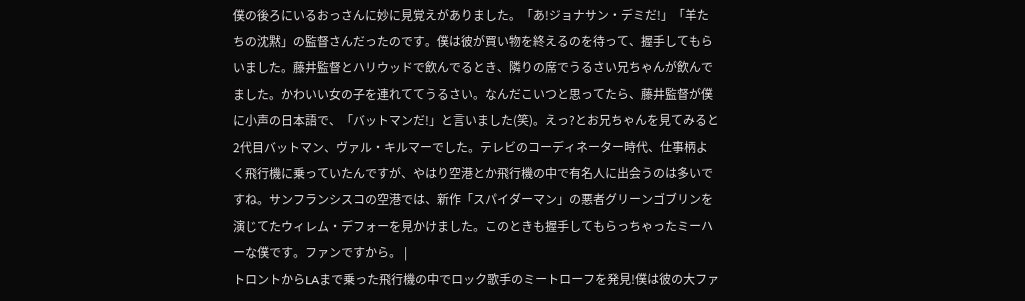僕の後ろにいるおっさんに妙に見覚えがありました。「あ!ジョナサン・デミだ!」「羊たちの沈黙」の監督さんだったのです。僕は彼が買い物を終えるのを待って、握手してもらいました。藤井監督とハリウッドで飲んでるとき、隣りの席でうるさい兄ちゃんが飲んでました。かわいい女の子を連れててうるさい。なんだこいつと思ってたら、藤井監督が僕に小声の日本語で、「バットマンだ!」と言いました(笑)。えっ?とお兄ちゃんを見てみると2代目バットマン、ヴァル・キルマーでした。テレビのコーディネーター時代、仕事柄よく飛行機に乗っていたんですが、やはり空港とか飛行機の中で有名人に出会うのは多いですね。サンフランシスコの空港では、新作「スパイダーマン」の悪者グリーンゴブリンを演じてたウィレム・デフォーを見かけました。このときも握手してもらっちゃったミーハーな僕です。ファンですから。 |
トロントからLAまで乗った飛行機の中でロック歌手のミートローフを発見!僕は彼の大ファ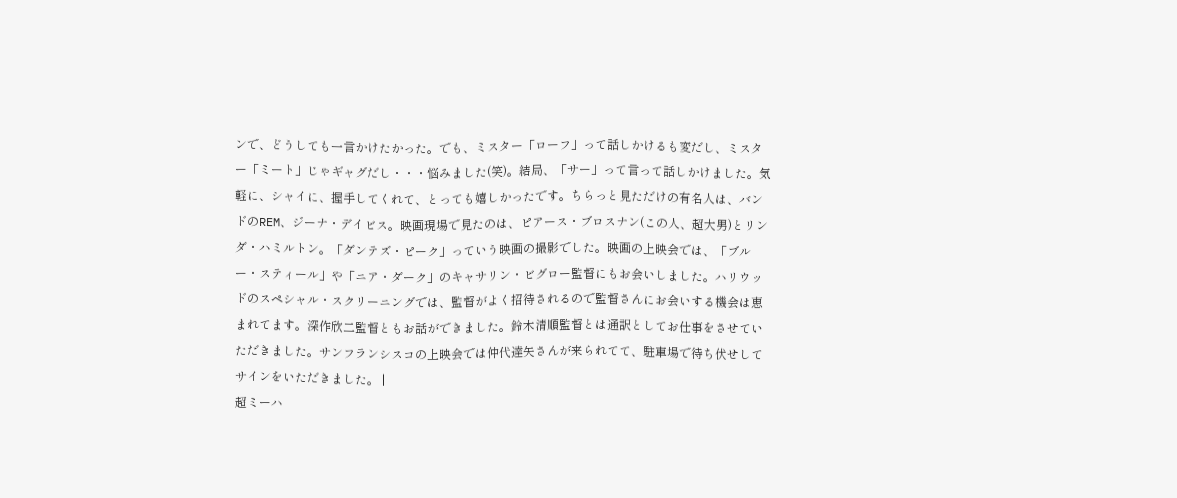ンで、どうしても一言かけたかった。でも、ミスター「ローフ」って話しかけるも変だし、ミスター「ミート」じゃギャグだし・・・悩みました(笑)。結局、「サー」って言って話しかけました。気軽に、シャイに、握手してくれて、とっても嬉しかったです。ちらっと見ただけの有名人は、バンドのREM、ジーナ・デイビス。映画現場で見たのは、ピアース・ブロスナン(この人、超大男)とリンダ・ハミルトン。「ダンテズ・ピーク」っていう映画の撮影でした。映画の上映会では、「ブルー・スティール」や「ニア・ダーク」のキャサリン・ビグロー監督にもお会いしました。ハリウッドのスペシャル・スクリーニングでは、監督がよく招待されるので監督さんにお会いする機会は恵まれてます。深作欣二監督ともお話ができました。鈴木清順監督とは通訳としてお仕事をさせていただきました。サンフランシスコの上映会では仲代達矢さんが来られてて、駐車場で待ち伏せしてサインをいただきました。 |
超ミーハ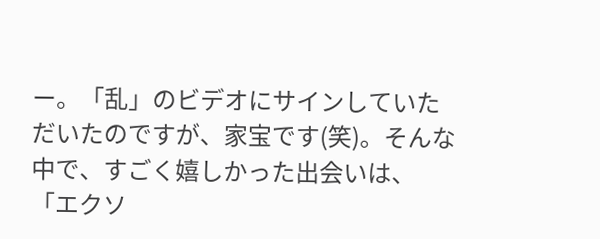ー。「乱」のビデオにサインしていただいたのですが、家宝です(笑)。そんな中で、すごく嬉しかった出会いは、「エクソ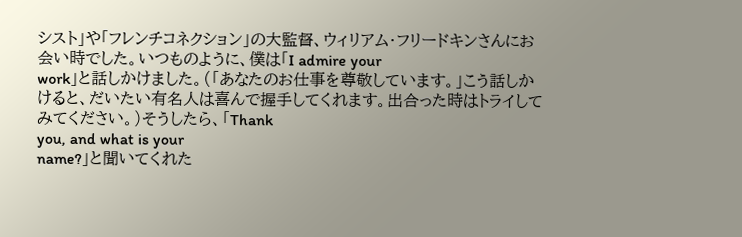シスト」や「フレンチコネクション」の大監督、ウィリアム・フリードキンさんにお会い時でした。いつものように、僕は「I admire your
work」と話しかけました。(「あなたのお仕事を尊敬しています。」こう話しかけると、だいたい有名人は喜んで握手してくれます。出合った時はトライしてみてください。)そうしたら、「Thank
you, and what is your
name?」と聞いてくれた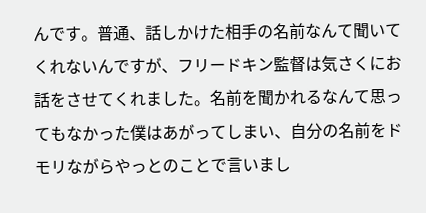んです。普通、話しかけた相手の名前なんて聞いてくれないんですが、フリードキン監督は気さくにお話をさせてくれました。名前を聞かれるなんて思ってもなかった僕はあがってしまい、自分の名前をドモリながらやっとのことで言いまし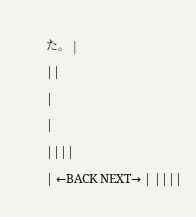た。 |
||
|
|
||||
| ←BACK NEXT→ | ||||